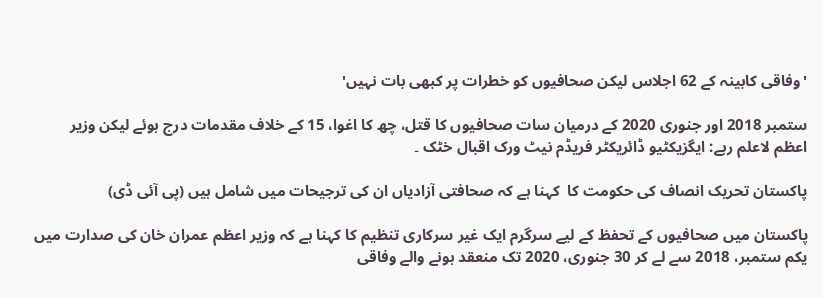'وفاقی کابینہ کے 62 اجلاس لیکن صحافیوں کو خطرات پر کبھی بات نہیں'

ستمبر 2018 اور جنوری 2020 کے درمیان سات صحافیوں کا قتل، چھ کا اغوا، 15 کے خلاف مقدمات درج ہوئے لیکن وزیر اعظم لاعلم رہے: ایگزیکٹیو ڈائریکٹر فریڈم نیٹ ورک اقبال خٹک ۔

پاکستان تحریک انصاف کی حکومت کا  کہنا ہے کہ صحافتی آزادیاں ان کی ترجیحات میں شامل ہیں (پی آئی ڈی)

پاکستان میں صحافیوں کے تحفظ کے لیے سرگرم ایک غیر سرکاری تنظیم کا کہنا ہے کہ وزیر اعظم عمران خان کی صدارت میں یکم ستمبر، 2018 سے لے کر 30 جنوری، 2020 تک منعقد ہونے والے وفاقی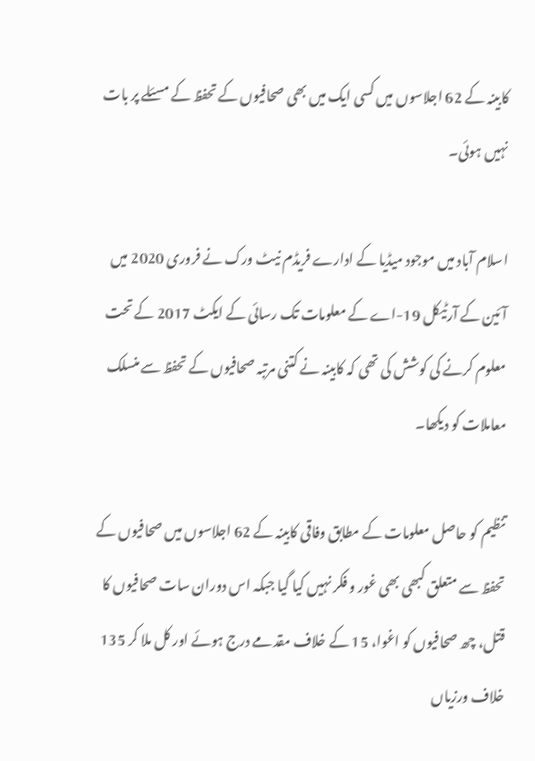کابینہ کے 62 اجلاسوں میں کسی ایک میں بھی صحافیوں کے تحفظ کے مسئلے پر بات نہیں ہوئی۔

اسلام آباد میں موجود میڈیا کے ادارے فریڈم نیٹ ورک نے فروری 2020 میں آئین کے آرٹیکل 19-اے کے معلومات تک رسائی کے ایکٹ 2017 کے تحت معلوم کرنے کی کوشش کی تھی کہ کابینہ نے کتنی مرتبہ صحافیوں کے تحفظ سے منسلک معاملات کو دیکھا۔

تنظیم کو حاصل معلومات کے مطابق وفاقی کابینہ کے 62 اجلاسوں میں صحافیوں کے تحفظ سے متعلق کبھی بھی غور و فکر نہیں کیا گیا جبکہ اس دوران سات صحافیوں کا قتل، چھ صحافیوں کو اغوا، 15 کے خلاف مقدمے درج ہوئے اور کل ملا کر 135 خلاف ورزیاں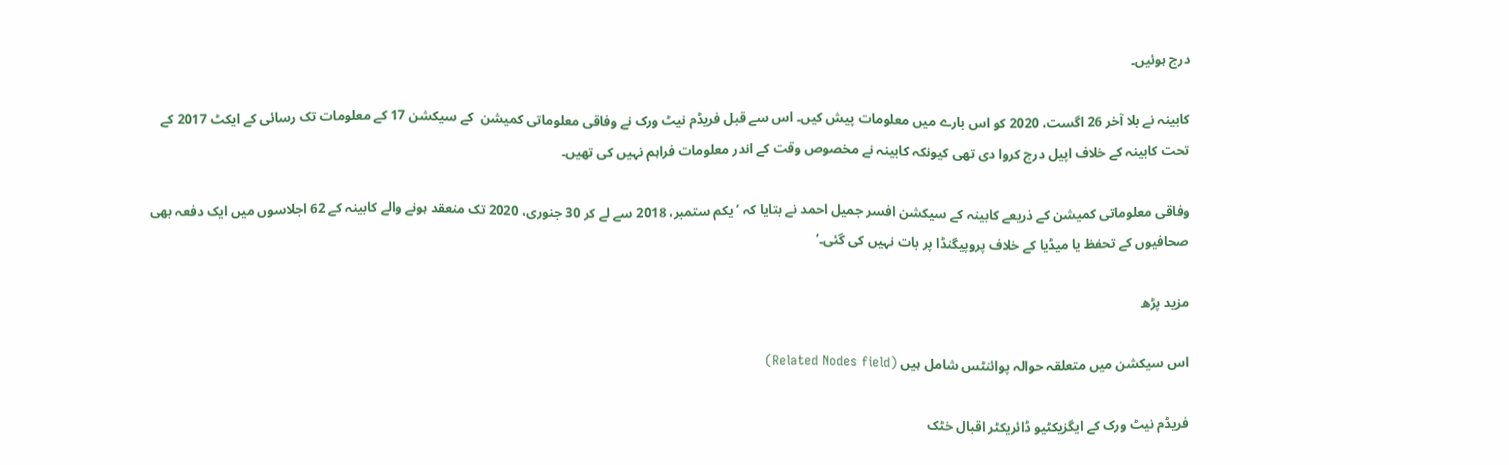درج ہوئیں۔

کابینہ نے بلا آخر 26 اگست، 2020 کو اس بارے میں معلومات پیش کیں۔ اس سے قبل فریڈم نیٹ ورک نے وفاقی معلوماتی کمیشن  کے سیکشن 17 کے معلومات تک رسائی کے ایکٹ 2017 کے تحت کابینہ کے خلاف اپیل درج کروا دی تھی کیونکہ کابینہ نے مخصوص وقت کے اندر معلومات فراہم نہیں کی تھیں۔

وفاقی معلوماتی کمیشن کے ذریعے کابینہ کے سیکشن افسر جمیل احمد نے بتایا کہ ’یکم ستمبر، 2018 سے لے کر 30 جنوری، 2020 تک منعقد ہونے والے کابینہ کے 62 اجلاسوں میں ایک دفعہ بھی صحافیوں کے تحفظ یا میڈیا کے خلاف پروپیگنڈا پر بات نہیں کی گئی۔‘

مزید پڑھ

اس سیکشن میں متعلقہ حوالہ پوائنٹس شامل ہیں (Related Nodes field)

فریڈم نیٹ ورک کے ایگزیکٹیو ڈائریکٹر اقبال خٹک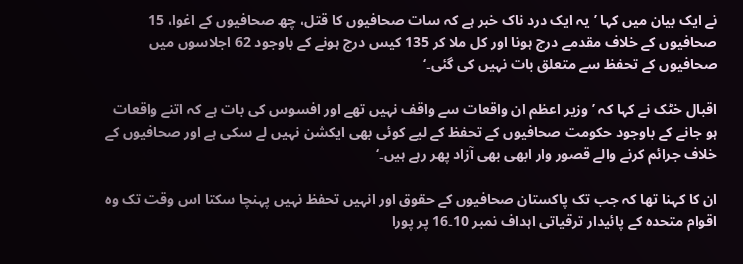نے ایک بیان میں کہا ’یہ ایک درد ناک خبر ہے کہ سات صحافیوں کا قتل، چھ صحافیوں کے اغوا، 15 صحافیوں کے خلاف مقدمے درج ہونا اور کل ملا کر 135 کیس درج ہونے کے باوجود 62 اجلاسوں میں صحافیوں کے تحفظ سے متعلق بات نہیں کی گئی۔‘

اقبال خٹک نے کہا کہ ’وزیر اعظم ان واقعات سے واقف نہیں تھے اور افسوس کی بات ہے کہ اتنے واقعات ہو جانے کے باوجود حکومت صحافیوں کے تحفظ کے لیے کوئی بھی ایکشن نہیں لے سکی ہے اور صحافیوں کے خلاف جرائم کرنے والے قصور وار ابھی بھی آزاد پھر رہے ہیں۔‘

ان کا کہنا تھا کہ جب تک پاکستان صحافیوں کے حقوق اور انہیں تحفظ نہیں پہنچا سکتا اس وقت تک وہ اقوام متحدہ کے پائیدار ترقیاتی اہداف نمبر 10۔16 پر پورا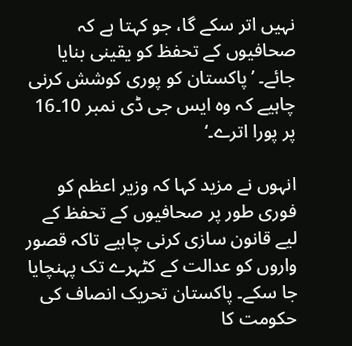نہیں اتر سکے گا، جو کہتا ہے کہ صحافیوں کے تحفظ کو یقینی بنایا جائے۔ ’پاکستان کو پوری کوشش کرنی چاہیے کہ وہ ایس جی ڈی نمبر 10۔16 پر پورا اترے۔‘

انہوں نے مزید کہا کہ وزیر اعظم کو فوری طور پر صحافیوں کے تحفظ کے لیے قانون سازی کرنی چاہیے تاکہ قصور واروں کو عدالت کے کٹہرے تک پہنچایا جا سکے۔ پاکستان تحریک انصاف کی حکومت کا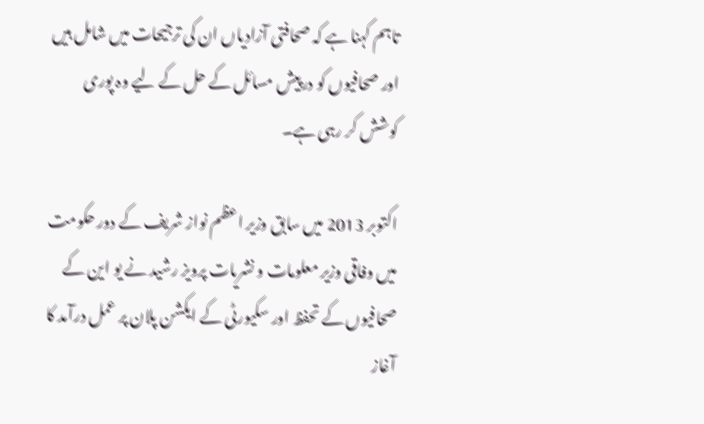تاہم کہنا ہے کہ صحافتی آزادیاں ان کی ترجیحات میں شامل ہیں اور صحافیوں کو درپیش مسائل کے حل کے لیے وہ پوری کوشش کر رہی ہے۔

اکتوبر 2013 میں سابق وزیر اعظم نواز شریف کے دور حکومت میں وفاقی وزیر معلومات و نشریات پرویز رشید نے یو این کے صحافیوں کے تحفظ اور سکیورٹی کے ایکشن پلان پر عمل درآمد کا آغاز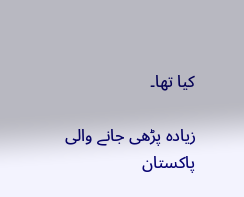کیا تھا۔

زیادہ پڑھی جانے والی پاکستان